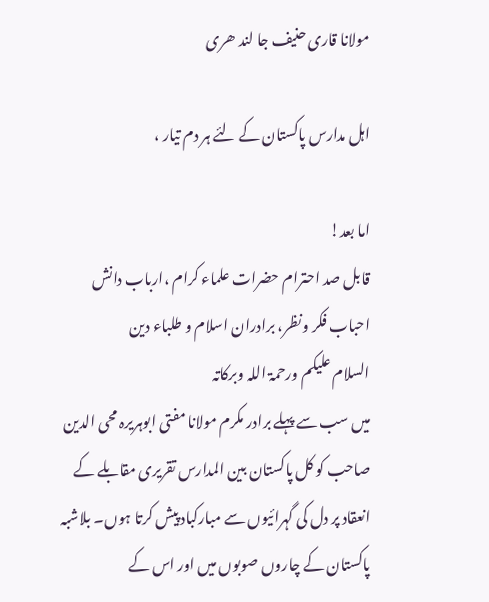مولانا قاری حنیف جا لند ھری

اہل مدارس پاکستان کے لئے ہر دم تیار ،

اما بعد!
قابل صد احترام حضرات علماء کرام ،ارباب دانش احباب فکر ونظر، برادران اسلام و طلباء دین
السلام علیکم ورحمۃ اللہ وبرکاتہ
میں سب سے پہلے برادر مکرم مولانا مفتی ابوہریرہ محی الدین صاحب کو کل پاکستان بین المدارس تقریری مقابلے کے انعقاد پر دل کی گہرائیوں سے مبارکباد پیش کرتا ہوں۔ بلاشبہ پاکستان کے چاروں صوبوں میں اور اس کے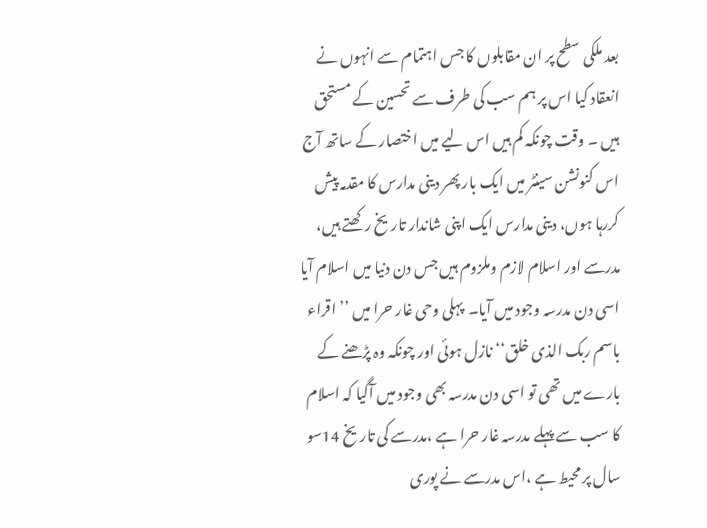بعد ملکی سطح پر ان مقابلوں کا جس اہتمام سے انہوں نے انعقاد کیا اس پر ہم سب کی طرف سے تحسین کے مستحق ہیں ۔ وقت چونکہ کم ہیں اس لیے میں اختصار کے ساتھ آج اس کنونشن سینٹر میں ایک بار پھر دینی مدارس کا مقدمہ پیش کررہا ہوں، دینی مدارس ایک اپنی شاندار تاریخ رکھتے ہیں، مدرسے اور اسلام لازم وملزوم ہیں جس دن دنیا میں اسلام آیا اسی دن مدرسہ وجود میں آیا۔  پہلی وحی غار حرا میں ’’اقراء باسم ربک الذی خلق‘‘ نازل ہوئی اور چونکہ وہ پڑھنے کے بارے میں تھی تو اسی دن مدرسہ بھی وجود میں آگیا کہ اسلام کا سب سے پہلے مدرسہ غار حرا ہے ،مدرسے کی تاریخ 14سو سال پر محیط ہے ،اس مدرسے نے پوری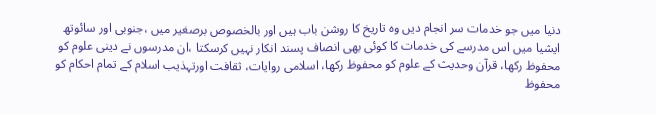دنیا میں جو خدمات سر انجام دیں وہ تاریخ کا روشن باب ہیں اور بالخصوص برصغیر میں ،جنوبی اور سائوتھ ایشیا میں اس مدرسے کی خدمات کا کوئی بھی انصاف پسند انکار نہیں کرسکتا ،ان مدرسوں نے دینی علوم کو محفوظ رکھا، قرآن وحدیث کے علوم کو محفوظ رکھا، اسلامی روایات، ثقافت اورتہذیب اسلام کے تمام احکام کو محفوظ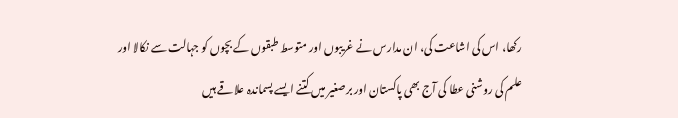رکھا، اس کی اشاعت کی، ان مدارس نے غریبوں اور متوسط طبقوں کے بچوں کو جہالت سے نکالا اور علم کی روشنی عطا کی آج بھی پاکستان اور برصغیر میں کتنے ایسے پسماندہ علاقے ہیں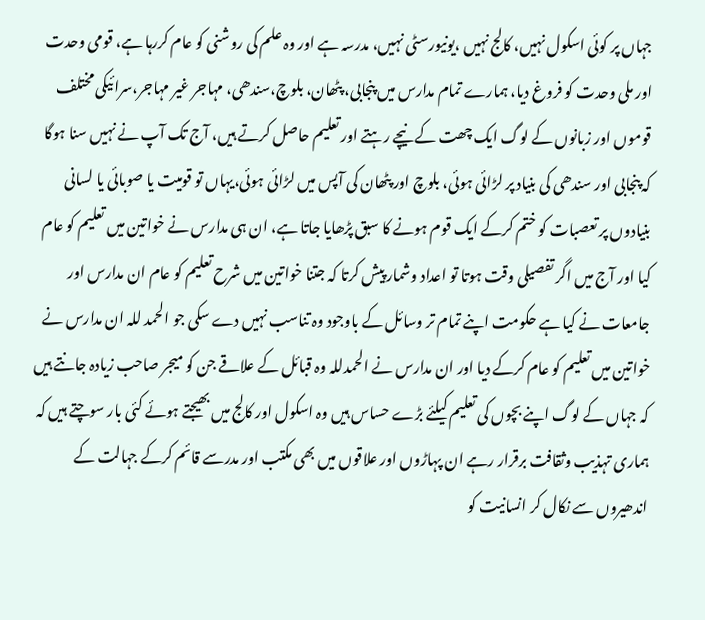جہاں پر کوئی اسکول نہیں، کالج نہیں ،یونیورسٹی نہیں، مدرسہ ہے اور وہ علم کی روشنی کو عام کررہا ہے، قومی وحدت اور ملی وحدت کو فروغ دیا، ہمارے تمام مدارس میں پنجابی، پٹھان، بلوچ،سندھی، مہاجر غیر مہاجر،سرائیکی مختلف قوموں اور زبانوں کے لوگ ایک چھت کے نیچے رہتے اور تعلیم حاصل کرتے ہیں، آج تک آپ نے نہیں سنا ہوگا کہ پنجابی اور سندھی کی بنیاد پر لڑائی ہوئی، بلوچ اور پٹھان کی آپس میں لڑائی ہوئی،یہاں تو قومیت یا صوبائی یا لسانی بنیادوں پر تعصبات کو ختم کرکے ایک قوم ہونے کا سبق پڑھایا جاتا ہے، ان ہی مدارس نے خواتین میں تعلیم کو عام کیا اور آج میں اگر تفصیلی وقت ہوتا تو اعداد وشمار پیش کرتا کہ جتنا خواتین میں شرح تعلیم کو عام ان مدارس اور جامعات نے کیا ہے حکومت اپنے تمام تر وسائل کے باوجود وہ تناسب نہیں دے سکی جو الحمد للہ ان مدارس نے خواتین میں تعلیم کو عام کرکے دیا اور ان مدارس نے الحمدللہ وہ قبائل کے علاقے جن کو میجر صاحب زیادہ جانتے ہیں کہ جہاں کے لوگ اپنے بچوں کی تعلیم کیلئے بڑے حساس ہیں وہ اسکول اور کالج میں بھیجتے ہوئے کئی بار سوچتے ہیں کہ ہماری تہذیب وثقافت برقرار رہے ان پہاڑوں اور علاقوں میں بھی مکتب اور مدرسے قائم کرکے جہالت کے اندھیروں سے نکال کر انسانیت کو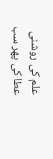علم کی روشنی عطا کی پھر سب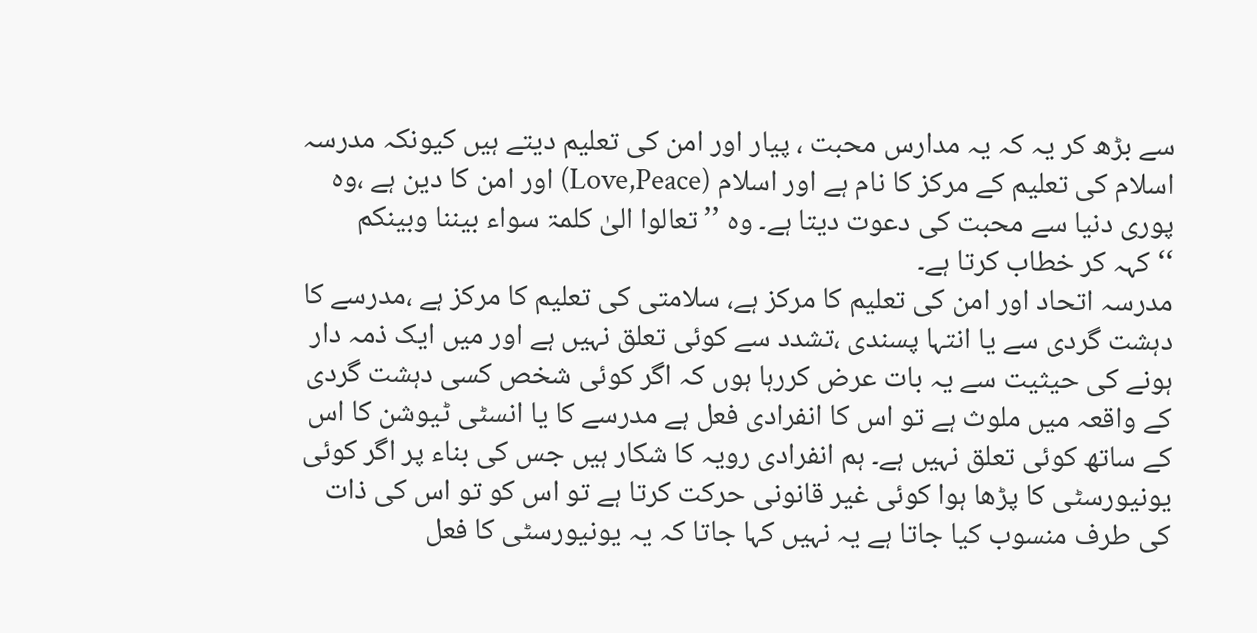سے بڑھ کر یہ کہ یہ مدارس محبت ، پیار اور امن کی تعلیم دیتے ہیں کیونکہ مدرسہ اسلام کی تعلیم کے مرکز کا نام ہے اور اسلام (Love,Peace) اور امن کا دین ہے ،وہ پوری دنیا سے محبت کی دعوت دیتا ہے۔ وہ ’’تعالوا الیٰ کلمۃ سواء بیننا وبینکم ‘‘کہہ کر خطاب کرتا ہے۔
مدرسہ اتحاد اور امن کی تعلیم کا مرکز ہے، سلامتی کی تعلیم کا مرکز ہے ،مدرسے کا دہشت گردی سے یا انتہا پسندی ،تشدد سے کوئی تعلق نہیں ہے اور میں ایک ذمہ دار ہونے کی حیثیت سے یہ بات عرض کررہا ہوں کہ اگر کوئی شخص کسی دہشت گردی کے واقعہ میں ملوث ہے تو اس کا انفرادی فعل ہے مدرسے کا یا انسٹی ٹیوشن کا اس کے ساتھ کوئی تعلق نہیں ہے۔ ہم انفرادی رویہ کا شکار ہیں جس کی بناء پر اگر کوئی یونیورسٹی کا پڑھا ہوا کوئی غیر قانونی حرکت کرتا ہے تو اس کو تو اس کی ذات کی طرف منسوب کیا جاتا ہے یہ نہیں کہا جاتا کہ یہ یونیورسٹی کا فعل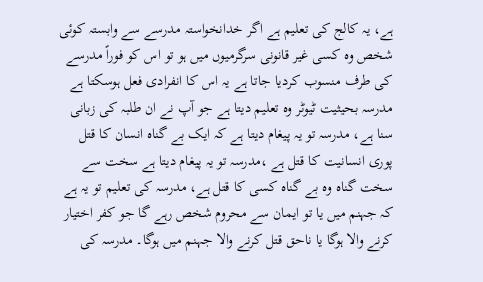ہے، یہ کالج کی تعلیم ہے اگر خدانخواستہ مدرسے سے وابستہ کوئی شخص وہ کسی غیر قانونی سرگرمیوں میں ہو تو اس کو فوراً مدرسے کی طرف منسوب کردیا جاتا ہے یہ اس کا انفرادی فعل ہوسکتا ہے مدرسہ بحیثیت ٹیوٹر وہ تعلیم دیتا ہے جو آپ نے ان طلبہ کی زبانی سنا ہے، مدرسہ تو یہ پیغام دیتا ہے کہ ایک بے گناہ انسان کا قتل پوری انسانیت کا قتل ہے ،مدرسہ تو یہ پیغام دیتا ہے سخت سے سخت گناہ وہ بے گناہ کسی کا قتل ہے، مدرسہ کی تعلیم تو یہ ہے کہ جہنم میں یا تو ایمان سے محروم شخص رہے گا جو کفر اختیار کرنے والا ہوگا یا ناحق قتل کرنے والا جہنم میں ہوگا۔ مدرسہ کی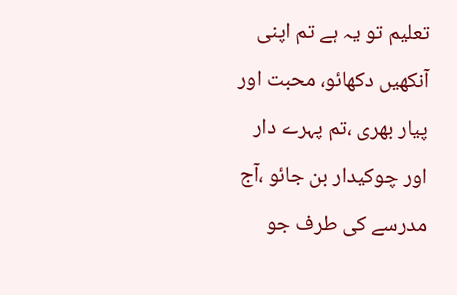تعلیم تو یہ ہے تم اپنی آنکھیں دکھائو، محبت اور پیار بھری ،تم پہرے دار اور چوکیدار بن جائو ،آج مدرسے کی طرف جو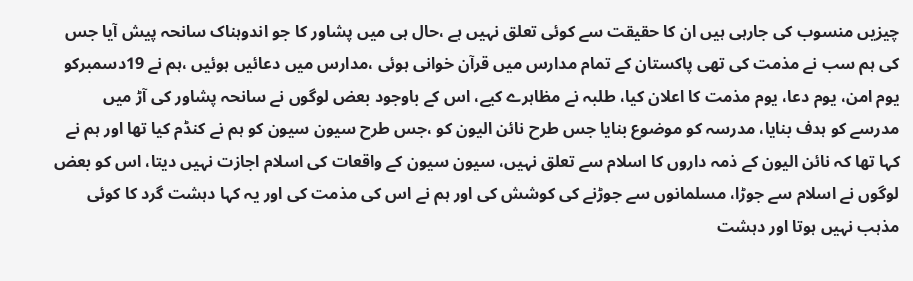چیزیں منسوب کی جارہی ہیں ان کا حقیقت سے کوئی تعلق نہیں ہے ،حال ہی میں پشاور کا جو اندوہناک سانحہ پیش آیا جس کی ہم سب نے مذمت کی تھی پاکستان کے تمام مدارس میں قرآن خوانی ہوئی ،مدارس میں دعائیں ہوئیں ،ہم نے 19دسمبرکو یوم امن، یوم دعا، یوم مذمت کا اعلان کیا، طلبہ نے مظاہرے کیے، اس کے باوجود بعض لوگوں نے سانحہ پشاور کی آڑ میں مدرسے کو ہدف بنایا، مدرسہ کو موضوع بنایا جس طرح نائن الیون کو ،جس طرح سیون سیون کو ہم نے کنڈم کیا تھا اور ہم نے کہا تھا کہ نائن الیون کے ذمہ داروں کا اسلام سے تعلق نہیں، سیون سیون کے واقعات کی اسلام اجازت نہیں دیتا، اس کو بعض لوگوں نے اسلام سے جوڑا، مسلمانوں سے جوڑنے کی کوشش کی اور ہم نے اس کی مذمت کی اور یہ کہا دہشت گرد کا کوئی مذہب نہیں ہوتا اور دہشت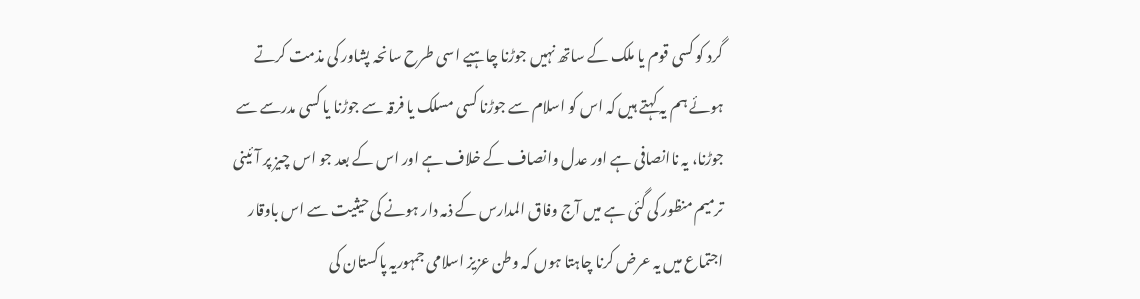گرد کو کسی قوم یا ملک کے ساتھ نہیں جوڑنا چاہیے اسی طرح سانحہ پشاور کی مذمت کرتے ہوئے ہم یہ کہتے ہیں کہ اس کو اسلام سے جوڑنا کسی مسلک یا فرقہ سے جوڑنا یا کسی مدرسے سے جوڑنا، یہ ناانصافی ہے اور عدل وانصاف کے خلاف ہے اور اس کے بعد جو اس چیز پر آئینی ترمیم منظور کی گئی ہے میں آج وفاق المدارس کے ذمہ دار ہونے کی حیثیت سے اس باوقار اجتماع میں یہ عرض کرنا چاہتا ہوں کہ وطن عزیز اسلامی جمہوریہ پاکستان کی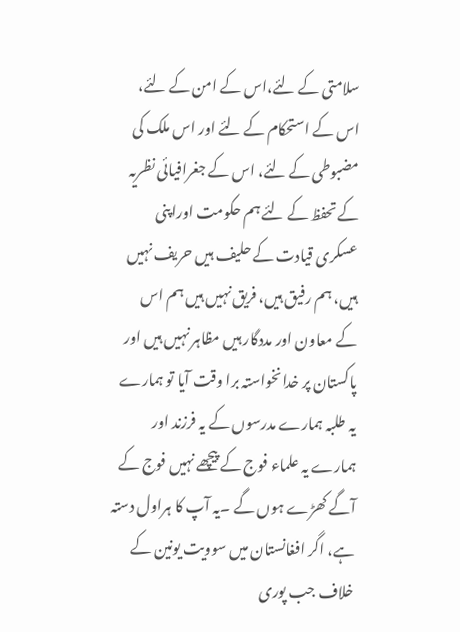سلامتی کے لئے،اس کے امن کے لئے، اس کے استحکام کے لئے اور اس ملک کی مضبوطی کے لئے، اس کے جغرافیائی نظریہ کے تحفظ کے لئے ہم حکومت اوراپنی عسکری قیادت کے حلیف ہیں حریف نہیں ہیں، ہم رفیق ہیں، فریق نہیں ہیں ہم اس کے معاون اور مددگار ہیں مظاہر نہیں ہیں اور پاکستان پر خدانخواستہ برا وقت آیا تو ہمارے یہ طلبہ ہمارے مدرسوں کے یہ فرزند اور ہمارے یہ علماء فوج کے پیچھے نہیں فوج کے آگے کھڑے ہوں گے ۔یہ آپ کا ہراول دستہ ہے، اگر افغانستان میں سوویت یونین کے خلاف جب پوری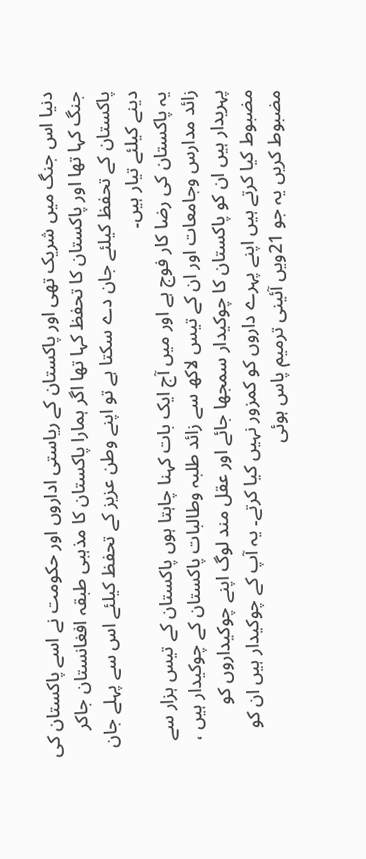دنیا اس جنگ میں شریک تھی اور پاکستان کے ریاستی اداروں اور حکومت نے اسے پاکستان کی جنگ کہا تھا اور پاکستان کا تحفظ کہا تھا اگر ہمارا پاکستان کا مذہبی طبقہ افغانستان جاکر پاکستان کے تحفظ کیلئے جان دے سکتا ہے تو اپنے وطن عزیز کے تحفظ کیلئے اس سے پہلے جان دینے کیلئے تیار ہیں۔
یہ پاکستان کی رضا کار فوج ہے اور میں آج ایک بات کہنا چاہتا ہوں پاکستان کے تیس ہزار سے زائد مدارس وجامعات اور ان کے تیس لاکھ سے زائد طلبہ وطالبات پاکستان کے چوکیدار ہیں ، پہریدار ہیں ان کو پاکستان کا چوکیدار سمجھا جائے اور عقل مند لوگ اپنے چوکیداروں کو مضبوط کیا کرتے ہیں اپنے پہرے داروں کو کمزور نہیں کیا کرتے۔ یہ آپ کے چوکیدار ہیں ان کو مضبوط کریں یہ جو 21ویں آئینی ترمیم پاس ہوئی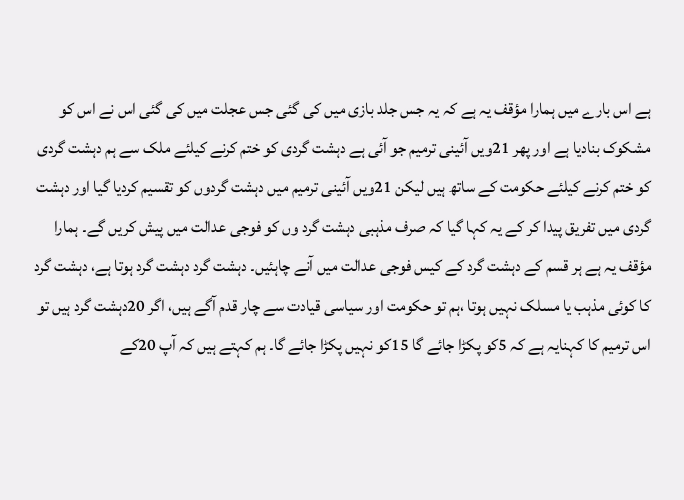ہے اس بارے میں ہمارا مؤقف یہ ہے کہ یہ جس جلد بازی میں کی گئی جس عجلت میں کی گئی اس نے اس کو مشکوک بنادیا ہے اور پھر 21ویں آئینی ترمیم جو آئی ہے دہشت گردی کو ختم کرنے کیلئے ملک سے ہم دہشت گردی کو ختم کرنے کیلئے حکومت کے ساتھ ہیں لیکن 21ویں آئینی ترمیم میں دہشت گردوں کو تقسیم کردیا گیا اور دہشت گردی میں تفریق پیدا کر کے یہ کہا گیا کہ صرف مذہبی دہشت گرد وں کو فوجی عدالت میں پیش کریں گے۔ ہمارا مؤقف یہ ہے ہر قسم کے دہشت گرد کے کیس فوجی عدالت میں آنے چاہئیں۔ دہشت گرد دہشت گرد ہوتا ہے، دہشت گرد کا کوئی مذہب یا مسلک نہیں ہوتا ،ہم تو حکومت اور سیاسی قیادت سے چار قدم آگے ہیں، اگر 20دہشت گرد ہیں تو اس ترمیم کا کہنایہ ہے کہ 5کو پکڑا جائے گا 15کو نہیں پکڑا جائے گا۔ ہم کہتے ہیں کہ آپ 20کے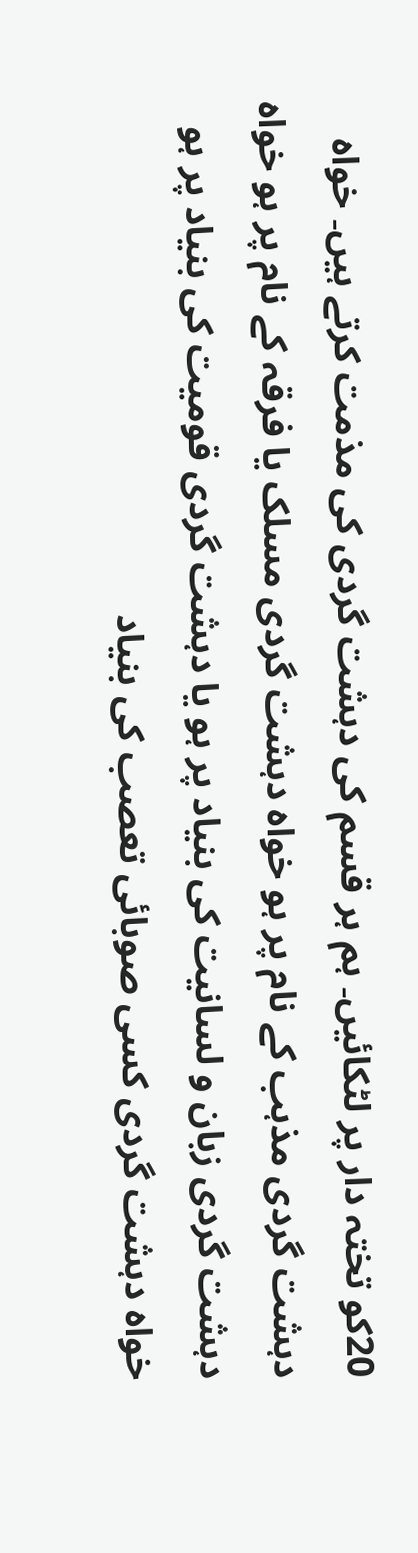20کو تختہ دار پر لٹکائیں۔ ہم ہر قسم کی دہشت گردی کی مذمت کرتے ہیں۔ خواہ دہشت گردی مذہب کے نام پر ہو خواہ دہشت گردی مسلک یا فرقہ کے نام پر ہو خواہ دہشت گردی زبان و لسانیت کی بنیاد پر ہو یا دہشت گردی قومیت کی بنیاد پر ہو خواہ دہشت گردی کسی صوبائی تعصب کی بنیاد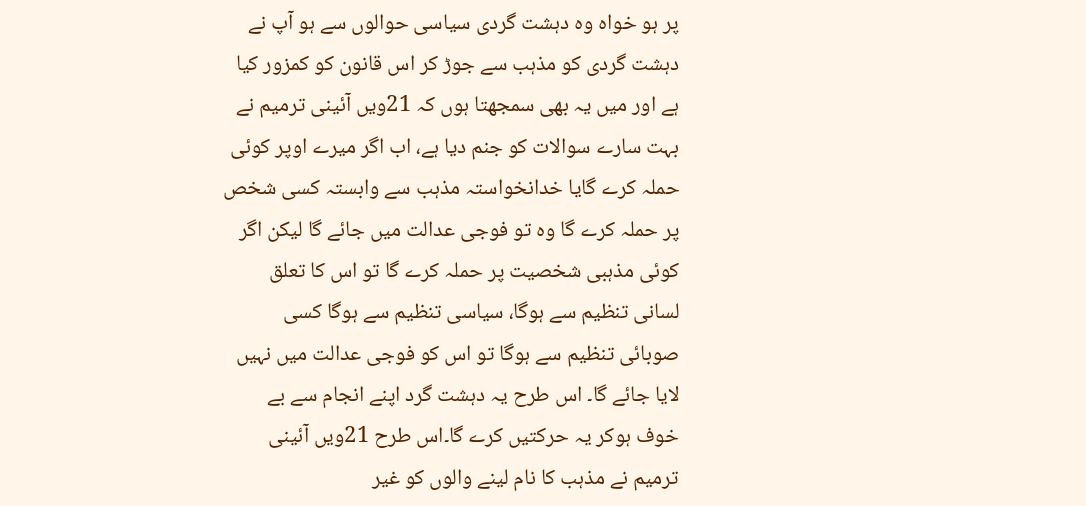پر ہو خواہ وہ دہشت گردی سیاسی حوالوں سے ہو آپ نے دہشت گردی کو مذہب سے جوڑ کر اس قانون کو کمزور کیا ہے اور میں یہ بھی سمجھتا ہوں کہ 21ویں آئینی ترمیم نے بہت سارے سوالات کو جنم دیا ہے، اب اگر میرے اوپر کوئی حملہ کرے گایا خدانخواستہ مذہب سے وابستہ کسی شخص پر حملہ کرے گا وہ تو فوجی عدالت میں جائے گا لیکن اگر کوئی مذہبی شخصیت پر حملہ کرے گا تو اس کا تعلق لسانی تنظیم سے ہوگا، سیاسی تنظیم سے ہوگا کسی صوبائی تنظیم سے ہوگا تو اس کو فوجی عدالت میں نہیں لایا جائے گا۔ اس طرح یہ دہشت گرد اپنے انجام سے بے خوف ہوکر یہ حرکتیں کرے گا۔اس طرح 21ویں آئینی ترمیم نے مذہب کا نام لینے والوں کو غیر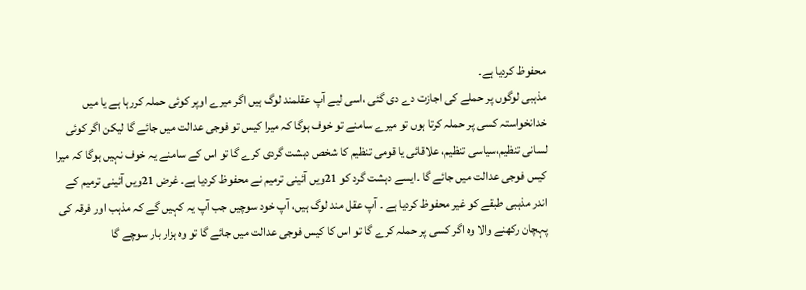محفوظ کردیا ہے۔
مذہبی لوگوں پر حملے کی اجازت دے دی گئی ،اسی لیے آپ عقلمند لوگ ہیں اگر میرے اوپر کوئی حملہ کررہا ہے یا میں خدانخواستہ کسی پر حملہ کرتا ہوں تو میرے سامنے تو خوف ہوگا کہ میرا کیس تو فوجی عدالت میں جائے گا لیکن اگر کوئی لسانی تنظیم،سیاسی تنظیم، علاقائی یا قومی تنظیم کا شخص دہشت گردی کرے گا تو اس کے سامنے یہ خوف نہیں ہوگا کہ میرا کیس فوجی عدالت میں جائے گا ۔ایسے دہشت گرد کو 21ویں آئینی ترمیم نے محفوظ کردیا ہے۔ غرض 21ویں آئینی ترمیم کے اندر مذہبی طبقے کو غیر محفوظ کردیا ہے ۔ آپ عقل مند لوگ ہیں، آپ خود سوچیں جب آپ یہ کہیں گے کہ مذہب اور فرقہ کی پہچان رکھنے والا وہ اگر کسی پر حملہ کرے گا تو اس کا کیس فوجی عدالت میں جائے گا تو وہ ہزار بار سوچے گا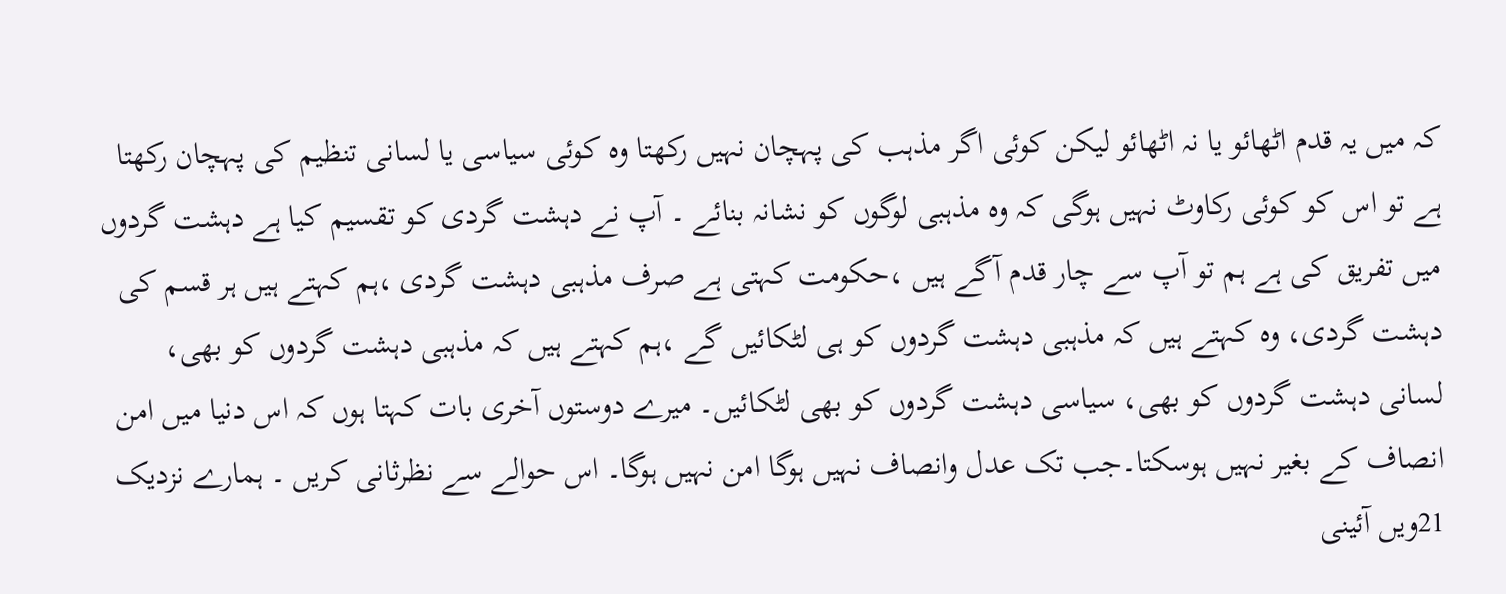کہ میں یہ قدم اٹھائو یا نہ اٹھائو لیکن کوئی اگر مذہب کی پہچان نہیں رکھتا وہ کوئی سیاسی یا لسانی تنظیم کی پہچان رکھتا ہے تو اس کو کوئی رکاوٹ نہیں ہوگی کہ وہ مذہبی لوگوں کو نشانہ بنائے ۔ آپ نے دہشت گردی کو تقسیم کیا ہے دہشت گردوں میں تفریق کی ہے ہم تو آپ سے چار قدم آگے ہیں ،حکومت کہتی ہے صرف مذہبی دہشت گردی ،ہم کہتے ہیں ہر قسم کی دہشت گردی، وہ کہتے ہیں کہ مذہبی دہشت گردوں کو ہی لٹکائیں گے ،ہم کہتے ہیں کہ مذہبی دہشت گردوں کو بھی، لسانی دہشت گردوں کو بھی، سیاسی دہشت گردوں کو بھی لٹکائیں۔ میرے دوستوں آخری بات کہتا ہوں کہ اس دنیا میں امن انصاف کے بغیر نہیں ہوسکتا۔جب تک عدل وانصاف نہیں ہوگا امن نہیں ہوگا۔ اس حوالے سے نظرثانی کریں ۔ ہمارے نزدیک 21ویں آئینی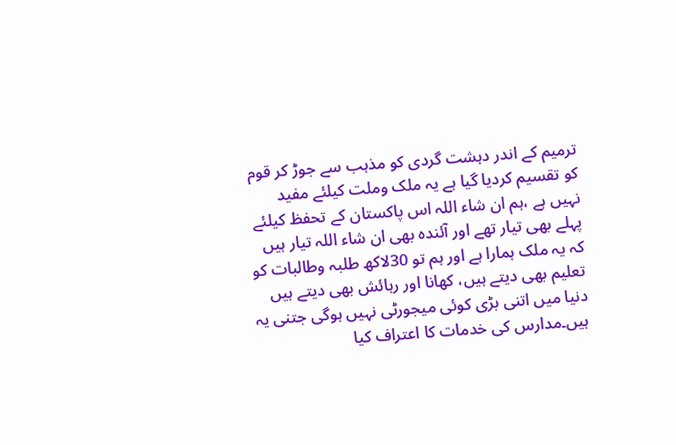ترمیم کے اندر دہشت گردی کو مذہب سے جوڑ کر قوم کو تقسیم کردیا گیا ہے یہ ملک وملت کیلئے مفید نہیں ہے ،ہم ان شاء اللہ اس پاکستان کے تحفظ کیلئے پہلے بھی تیار تھے اور آئندہ بھی ان شاء اللہ تیار ہیں کہ یہ ملک ہمارا ہے اور ہم تو 30لاکھ طلبہ وطالبات کو تعلیم بھی دیتے ہیں، کھانا اور رہائش بھی دیتے ہیں دنیا میں اتنی بڑی کوئی میجورٹی نہیں ہوگی جتنی یہ ہیں۔مدارس کی خدمات کا اعتراف کیا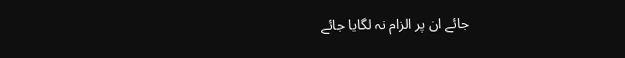جائے ان پر الزام نہ لگایا جائے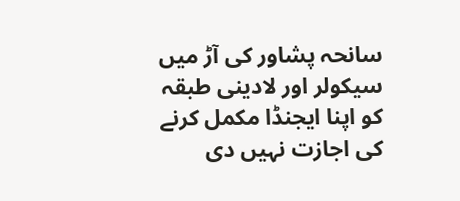سانحہ پشاور کی آڑ میں سیکولر اور لادینی طبقہ کو اپنا ایجنڈا مکمل کرنے کی اجازت نہیں دی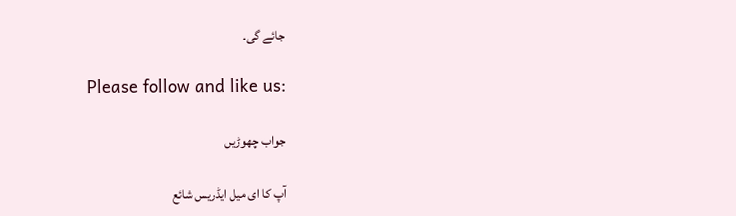جائے گی۔

Please follow and like us:

جواب چھوڑیں

آپ کا ای میل ایڈریس شائع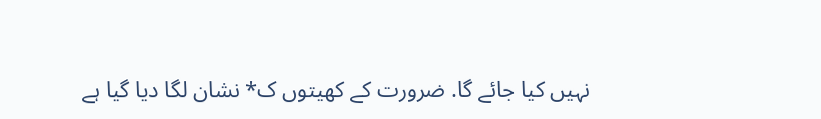نہیں کیا جائے گا. ضرورت کے کھیتوں ک* نشان لگا دیا گیا ہے